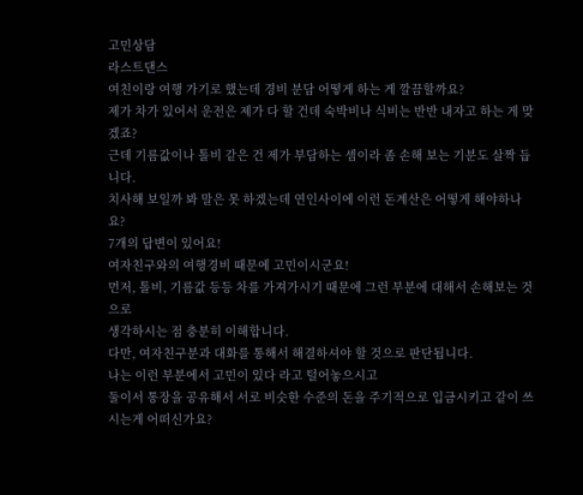고민상담
라스트댄스
여친이랑 여행 가기로 했는데 경비 분담 어떻게 하는 게 깔끔할까요?
제가 차가 있어서 운전은 제가 다 할 건데 숙박비나 식비는 반반 내자고 하는 게 맞겠죠?
근데 기름값이나 톨비 같은 건 제가 부담하는 셈이라 좀 손해 보는 기분도 살짝 듭니다.
치사해 보일까 봐 말은 못 하겠는데 연인사이에 이런 돈계산은 어떻게 해야하나요?
7개의 답변이 있어요!
여자친구와의 여행경비 때문에 고민이시군요!
먼저, 톨비, 기름값 등등 차를 가져가시기 때문에 그런 부분에 대해서 손해보는 것으로
생각하시는 점 충분히 이해합니다.
다만, 여자친구분과 대화를 통해서 해결하셔야 할 것으로 판단됩니다.
나는 이런 부분에서 고민이 있다 라고 털어놓으시고
둘이서 통장을 공유해서 서로 비슷한 수준의 돈을 주기적으로 입금시키고 같이 쓰시는게 어떠신가요?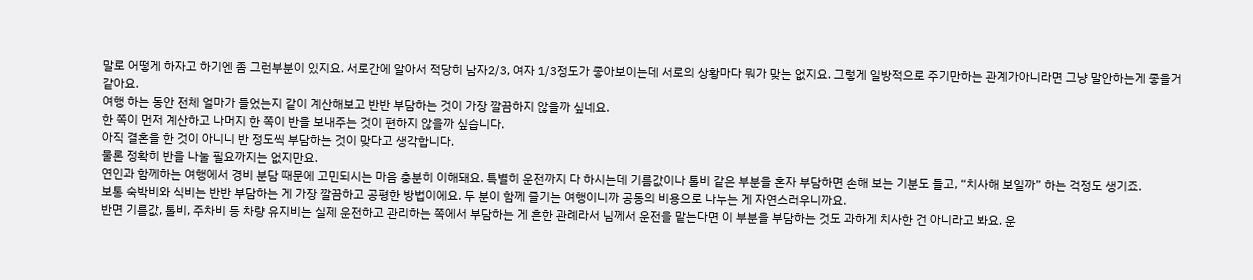말로 어떻게 하자고 하기엔 좀 그런부분이 있지요. 서로간에 알아서 적당히 남자2/3, 여자 1/3정도가 좋아보이는데 서로의 상황마다 뭐가 맞는 없지요. 그렇게 일방적으로 주기만하는 관계가아니라면 그냥 말안하는게 좋을거같아요.
여행 하는 동안 전체 얼마가 들었는지 같이 계산해보고 반반 부담하는 것이 가장 깔끔하지 않을까 싶네요.
한 쪽이 먼저 계산하고 나머지 한 쪽이 반을 보내주는 것이 편하지 않을까 싶습니다.
아직 결혼을 한 것이 아니니 반 정도씩 부담하는 것이 맞다고 생각합니다.
물론 정확히 반을 나눌 필요까지는 없지만요.
연인과 함께하는 여행에서 경비 분담 때문에 고민되시는 마음 충분히 이해돼요. 특별히 운전까지 다 하시는데 기름값이나 톨비 같은 부분을 혼자 부담하면 손해 보는 기분도 들고, “치사해 보일까” 하는 걱정도 생기죠.
보통 숙박비와 식비는 반반 부담하는 게 가장 깔끔하고 공평한 방법이에요. 두 분이 함께 즐기는 여행이니까 공동의 비용으로 나누는 게 자연스러우니까요.
반면 기름값, 톨비, 주차비 등 차량 유지비는 실제 운전하고 관리하는 쪽에서 부담하는 게 흔한 관례라서 님께서 운전을 맡는다면 이 부분을 부담하는 것도 과하게 치사한 건 아니라고 봐요. 운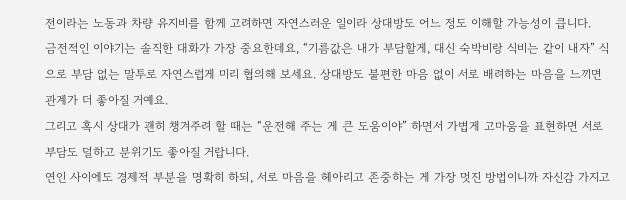전이라는 노동과 차량 유지비를 함께 고려하면 자연스러운 일이라 상대방도 어느 정도 이해할 가능성이 큽니다.
금전적인 이야기는 솔직한 대화가 가장 중요한데요, “기름값은 내가 부담할게, 대신 숙박비랑 식비는 같이 내자” 식으로 부담 없는 말투로 자연스럽게 미리 협의해 보세요. 상대방도 불편한 마음 없이 서로 배려하는 마음을 느끼면 관계가 더 좋아질 거예요.
그리고 혹시 상대가 괜히 챙겨주려 할 때는 “운전해 주는 게 큰 도움이야” 하면서 가볍게 고마움을 표현하면 서로 부담도 덜하고 분위기도 좋아질 거랍니다.
연인 사이에도 경제적 부분을 명확히 하되, 서로 마음을 헤아리고 존중하는 게 가장 멋진 방법이니까 자신감 가지고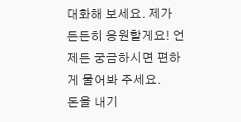대화해 보세요. 제가 든든히 응원할게요! 언제든 궁금하시면 편하게 물어봐 주세요.
돈을 내기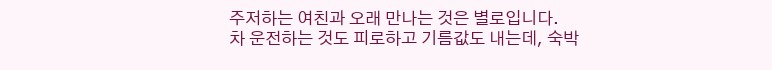주저하는 여친과 오래 만나는 것은 별로입니다.
차 운전하는 것도 피로하고 기름값도 내는데, 숙박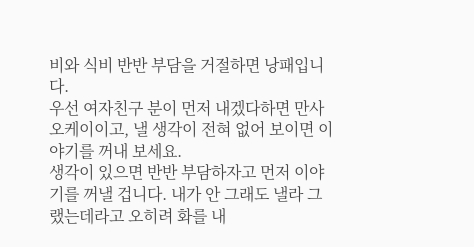비와 식비 반반 부담을 거절하면 낭패입니다.
우선 여자친구 분이 먼저 내겠다하면 만사 오케이이고, 낼 생각이 전혀 없어 보이면 이야기를 꺼내 보세요.
생각이 있으면 반반 부담하자고 먼저 이야기를 꺼낼 겁니다. 내가 안 그래도 낼라 그랬는데라고 오히려 화를 내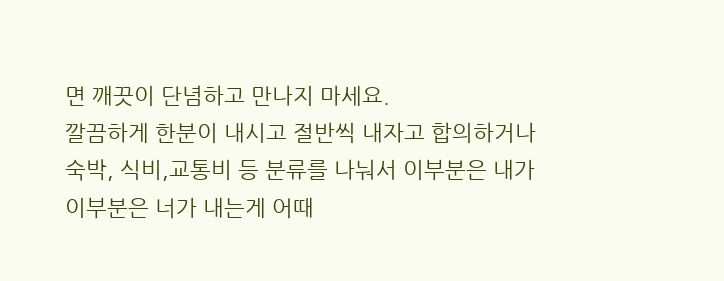면 깨끗이 단념하고 만나지 마세요.
깔끔하게 한분이 내시고 절반씩 내자고 합의하거나 숙박, 식비,교통비 등 분류를 나눠서 이부분은 내가 이부분은 너가 내는게 어때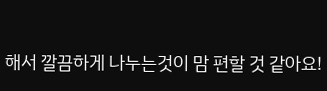해서 깔끔하게 나누는것이 맘 편할 것 같아요!